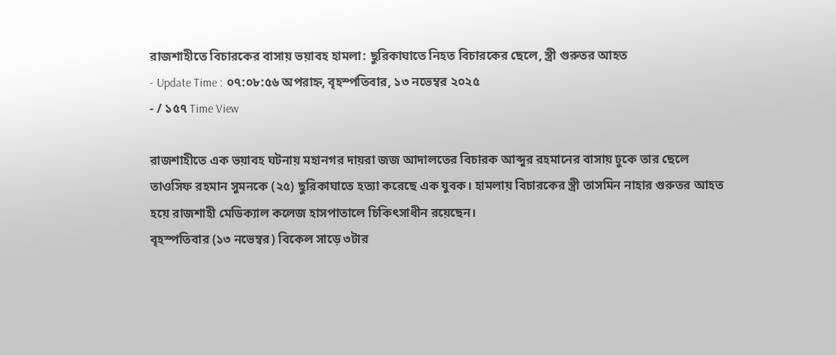রাজশাহীতে বিচারকের বাসায় ভয়াবহ হামলা: ছুরিকাঘাতে নিহত বিচারকের ছেলে, স্ত্রী গুরুতর আহত
- Update Time : ০৭:০৮:৫৬ অপরাহ্ন, বৃহস্পতিবার, ১৩ নভেম্বর ২০২৫
- / ১৫৭ Time View

রাজশাহীতে এক ভয়াবহ ঘটনায় মহানগর দায়রা জজ আদালতের বিচারক আব্দুর রহমানের বাসায় ঢুকে তার ছেলে তাওসিফ রহমান সুমনকে (২৫) ছুরিকাঘাতে হত্যা করেছে এক যুবক। হামলায় বিচারকের স্ত্রী তাসমিন নাহার গুরুতর আহত হয়ে রাজশাহী মেডিক্যাল কলেজ হাসপাতালে চিকিৎসাধীন রয়েছেন।
বৃহস্পতিবার (১৩ নভেম্বর) বিকেল সাড়ে ৩টার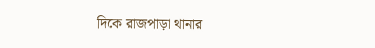দিকে রাজপাড়া থানার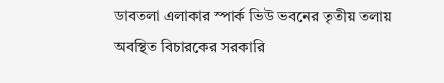ডাবতলা এলাকার স্পার্ক ভিউ ভবনের তৃতীয় তলায় অবস্থিত বিচারকের সরকারি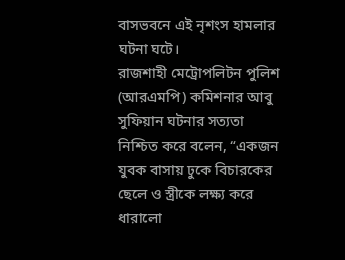বাসভবনে এই নৃশংস হামলার ঘটনা ঘটে।
রাজশাহী মেট্রোপলিটন পুলিশ (আরএমপি) কমিশনার আবু সুফিয়ান ঘটনার সত্যতা নিশ্চিত করে বলেন, “একজন যুবক বাসায় ঢুকে বিচারকের ছেলে ও স্ত্রীকে লক্ষ্য করে ধারালো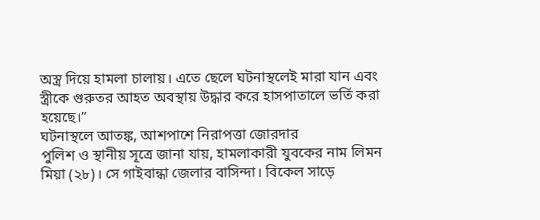অস্ত্র দিয়ে হামলা চালায়। এতে ছেলে ঘটনাস্থলেই মারা যান এবং স্ত্রীকে গুরুতর আহত অবস্থায় উদ্ধার করে হাসপাতালে ভর্তি করা হয়েছে।”
ঘটনাস্থলে আতঙ্ক, আশপাশে নিরাপত্তা জোরদার
পুলিশ ও স্থানীয় সূত্রে জানা যায়, হামলাকারী যুবকের নাম লিমন মিয়া (২৮)। সে গাইবান্ধা জেলার বাসিন্দা। বিকেল সাড়ে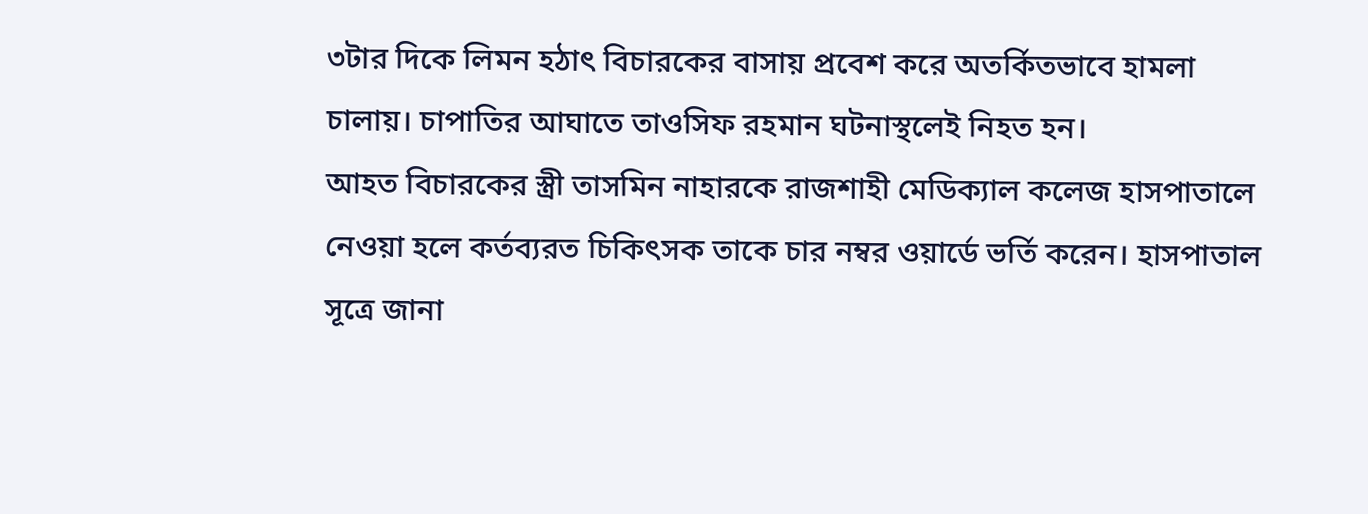৩টার দিকে লিমন হঠাৎ বিচারকের বাসায় প্রবেশ করে অতর্কিতভাবে হামলা চালায়। চাপাতির আঘাতে তাওসিফ রহমান ঘটনাস্থলেই নিহত হন।
আহত বিচারকের স্ত্রী তাসমিন নাহারকে রাজশাহী মেডিক্যাল কলেজ হাসপাতালে নেওয়া হলে কর্তব্যরত চিকিৎসক তাকে চার নম্বর ওয়ার্ডে ভর্তি করেন। হাসপাতাল সূত্রে জানা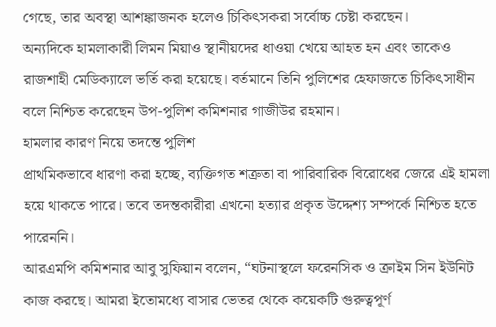গেছে, তার অবস্থা আশঙ্কাজনক হলেও চিকিৎসকরা সর্বোচ্চ চেষ্টা করছেন।
অন্যদিকে হামলাকারী লিমন মিয়াও স্থানীয়দের ধাওয়া খেয়ে আহত হন এবং তাকেও রাজশাহী মেডিক্যালে ভর্তি করা হয়েছে। বর্তমানে তিনি পুলিশের হেফাজতে চিকিৎসাধীন বলে নিশ্চিত করেছেন উপ-পুলিশ কমিশনার গাজীউর রহমান।
হামলার কারণ নিয়ে তদন্তে পুলিশ
প্রাথমিকভাবে ধারণা করা হচ্ছে, ব্যক্তিগত শত্রুতা বা পারিবারিক বিরোধের জেরে এই হামলা হয়ে থাকতে পারে। তবে তদন্তকারীরা এখনো হত্যার প্রকৃত উদ্দেশ্য সম্পর্কে নিশ্চিত হতে পারেননি।
আরএমপি কমিশনার আবু সুফিয়ান বলেন, “ঘটনাস্থলে ফরেনসিক ও ক্রাইম সিন ইউনিট কাজ করছে। আমরা ইতোমধ্যে বাসার ভেতর থেকে কয়েকটি গুরুত্বপূর্ণ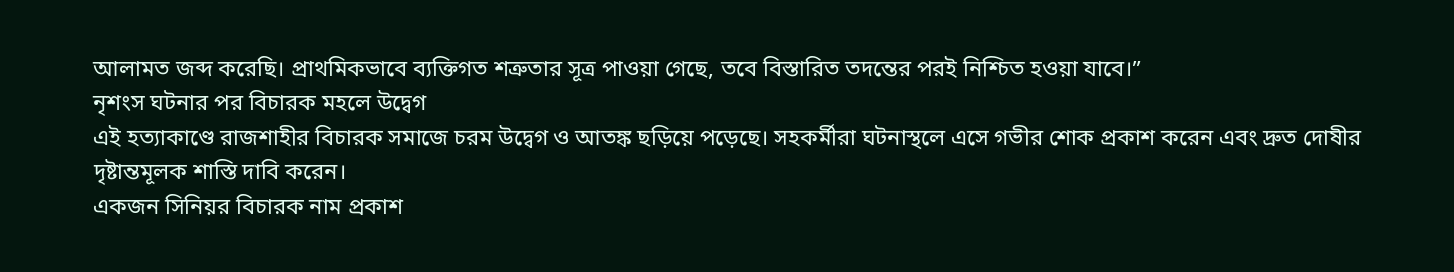আলামত জব্দ করেছি। প্রাথমিকভাবে ব্যক্তিগত শত্রুতার সূত্র পাওয়া গেছে, তবে বিস্তারিত তদন্তের পরই নিশ্চিত হওয়া যাবে।”
নৃশংস ঘটনার পর বিচারক মহলে উদ্বেগ
এই হত্যাকাণ্ডে রাজশাহীর বিচারক সমাজে চরম উদ্বেগ ও আতঙ্ক ছড়িয়ে পড়েছে। সহকর্মীরা ঘটনাস্থলে এসে গভীর শোক প্রকাশ করেন এবং দ্রুত দোষীর দৃষ্টান্তমূলক শাস্তি দাবি করেন।
একজন সিনিয়র বিচারক নাম প্রকাশ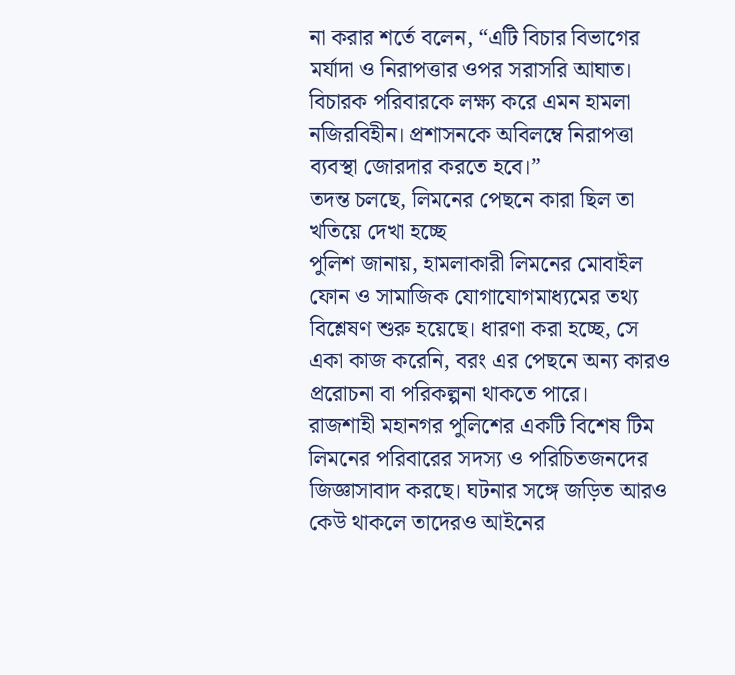না করার শর্তে বলেন, “এটি বিচার বিভাগের মর্যাদা ও নিরাপত্তার ওপর সরাসরি আঘাত। বিচারক পরিবারকে লক্ষ্য করে এমন হামলা নজিরবিহীন। প্রশাসনকে অবিলম্বে নিরাপত্তা ব্যবস্থা জোরদার করতে হবে।”
তদন্ত চলছে, লিমনের পেছনে কারা ছিল তা খতিয়ে দেখা হচ্ছে
পুলিশ জানায়, হামলাকারী লিমনের মোবাইল ফোন ও সামাজিক যোগাযোগমাধ্যমের তথ্য বিশ্লেষণ শুরু হয়েছে। ধারণা করা হচ্ছে, সে একা কাজ করেনি, বরং এর পেছনে অন্য কারও প্ররোচনা বা পরিকল্পনা থাকতে পারে।
রাজশাহী মহানগর পুলিশের একটি বিশেষ টিম লিমনের পরিবারের সদস্য ও পরিচিতজনদের জিজ্ঞাসাবাদ করছে। ঘটনার সঙ্গে জড়িত আরও কেউ থাকলে তাদেরও আইনের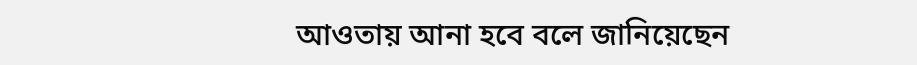আওতায় আনা হবে বলে জানিয়েছেন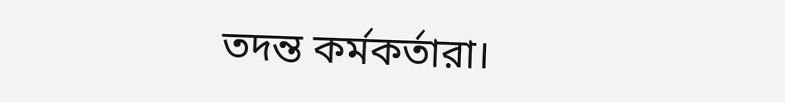তদন্ত কর্মকর্তারা।